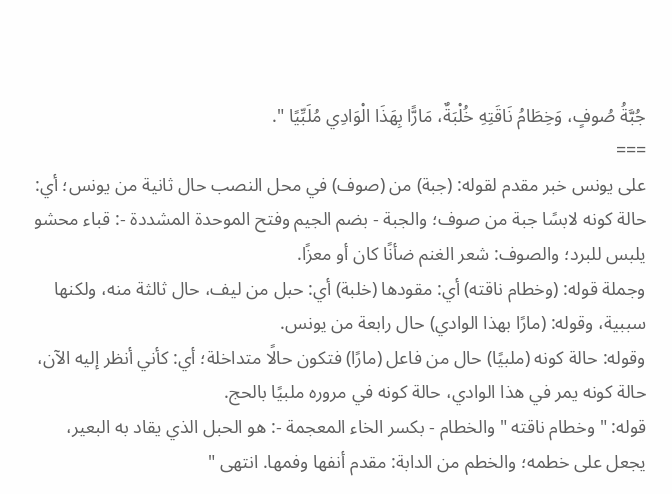جُبَّةُ صُوفٍ، وَخِطَامُ نَاقَتِهِ خُلْبَةٌ، مَارًّا بِهَذَا الْوَادِي مُلَبِّيًا ".
===
على يونس خبر مقدم لقوله: (جبة) من (صوف) في محل النصب حال ثانية من يونس؛ أي: حالة كونه لابسًا جبة من صوف؛ والجبة - بضم الجيم وفتح الموحدة المشددة -: قباء محشو يلبس للبرد؛ والصوف: شعر الغنم ضأنًا كان أو معزًا.
وجملة قوله: (وخطام ناقته) أي: مقودها (خلبة) أي: حبل من ليف، حال ثالثة منه، ولكنها سببية، وقوله: (مارًا بهذا الوادي) حال رابعة من يونس.
وقوله: حالة كونه (ملبيًا) حال من فاعل (مارًا) فتكون حالًا متداخلة؛ أي: كأني أنظر إليه الآن، حالة كونه يمر في هذا الوادي، حالة كونه في مروره ملبيًا بالحج.
قوله: " وخطام ناقته " والخطام - بكسر الخاء المعجمة -: هو الحبل الذي يقاد به البعير، يجعل على خطمه؛ والخطم من الدابة: مقدم أنفها وفمها. انتهى "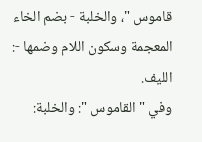قاموس "، والخلبة - بضم الخاء المعجمة وسكون اللام وضمها -: الليف.
وفي " القاموس ": والخلبة: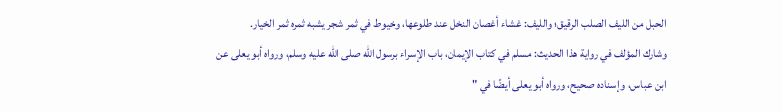الحبل من الليف الصلب الرقيق؛ والليف: غشاء أغصان النخل عند طلوعها، وخيوط في ثمر شجر يشبه ثمره ثمر الخيار.
وشارك المؤلف في رواية هذا الحديث: مسلم في كتاب الإيمان، باب الإسراء برسول الله صلى الله عليه وسلم، ورواه أبو يعلى عن ابن عباس، وإسناده صحيح، ورواه أبو يعلى أيضًا في "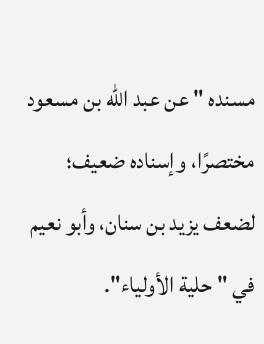مسنده " عن عبد الله بن مسعود مختصرًا، وإسناده ضعيف؛ لضعف يزيد بن سنان، وأبو نعيم في " حلية الأولياء".